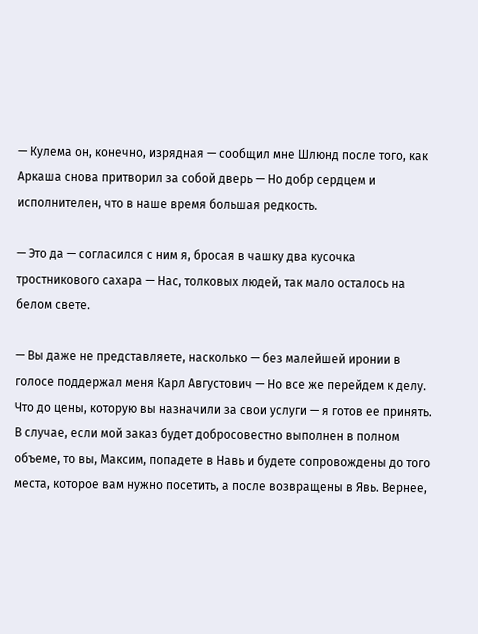— Кулема он, конечно, изрядная — сообщил мне Шлюнд после того, как Аркаша снова притворил за собой дверь — Но добр сердцем и исполнителен, что в наше время большая редкость.

— Это да — согласился с ним я, бросая в чашку два кусочка тростникового сахара — Нас, толковых людей, так мало осталось на белом свете.

— Вы даже не представляете, насколько — без малейшей иронии в голосе поддержал меня Карл Августович — Но все же перейдем к делу. Что до цены, которую вы назначили за свои услуги — я готов ее принять. В случае, если мой заказ будет добросовестно выполнен в полном объеме, то вы, Максим, попадете в Навь и будете сопровождены до того места, которое вам нужно посетить, а после возвращены в Явь. Вернее,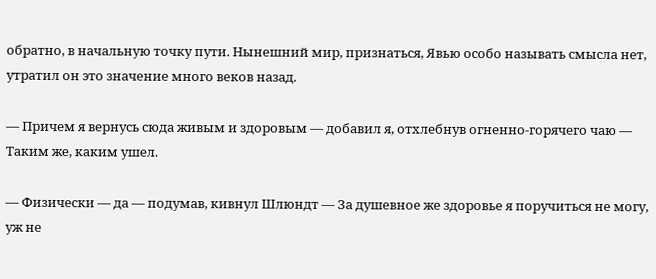обратно, в начальную точку пути. Нынешний мир, признаться, Явью особо называть смысла нет, утратил он это значение много веков назад.

— Причем я вернусь сюда живым и здоровым — добавил я, отхлебнув огненно-горячего чаю — Таким же, каким ушел.

— Физически — да — подумав, кивнул Шлюндт — За душевное же здоровье я поручиться не могу, уж не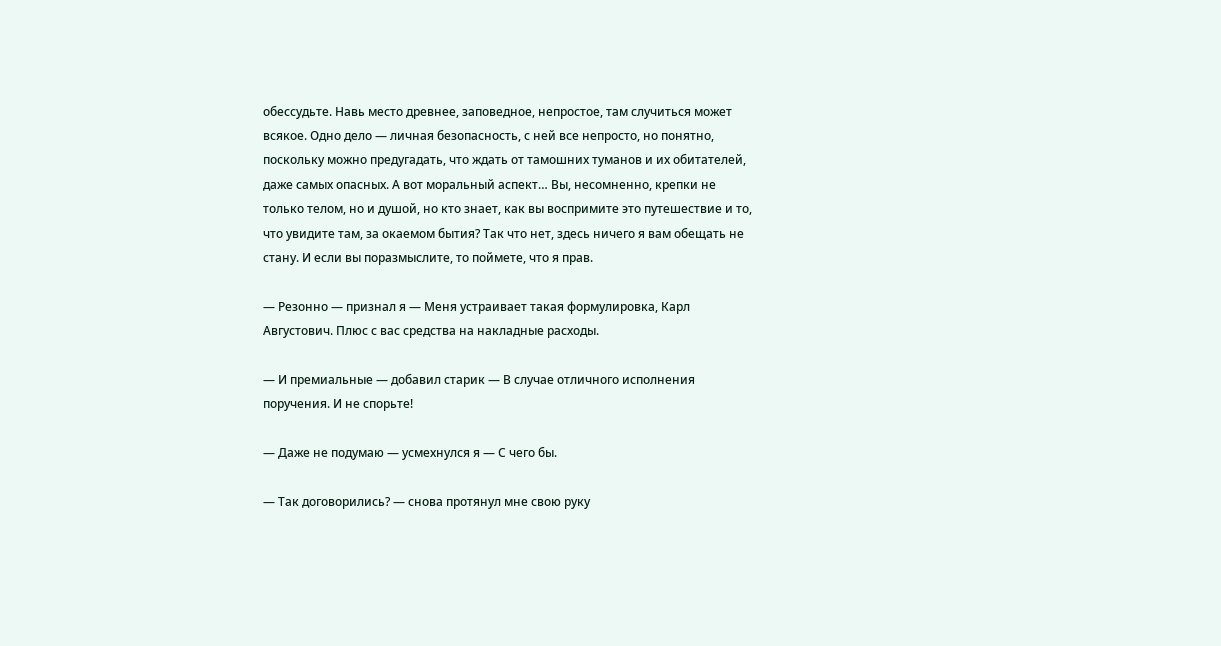обессудьте. Навь место древнее, заповедное, непростое, там случиться может всякое. Одно дело — личная безопасность, с ней все непросто, но понятно, поскольку можно предугадать, что ждать от тамошних туманов и их обитателей, даже самых опасных. А вот моральный аспект… Вы, несомненно, крепки не только телом, но и душой, но кто знает, как вы воспримите это путешествие и то, что увидите там, за окаемом бытия? Так что нет, здесь ничего я вам обещать не стану. И если вы поразмыслите, то поймете, что я прав.

— Резонно — признал я — Меня устраивает такая формулировка, Карл Августович. Плюс с вас средства на накладные расходы.

— И премиальные — добавил старик — В случае отличного исполнения поручения. И не спорьте!

— Даже не подумаю — усмехнулся я — С чего бы.

— Так договорились? — снова протянул мне свою руку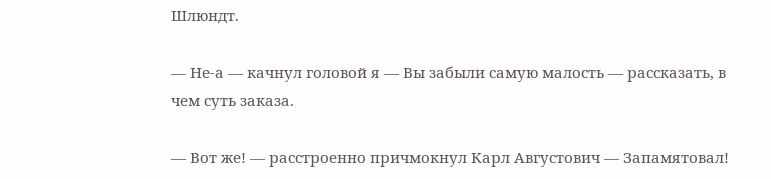Шлюндт.

— Не-а — качнул головой я — Вы забыли самую малость — рассказать, в чем суть заказа.

— Вот же! — расстроенно причмокнул Карл Августович — Запамятовал!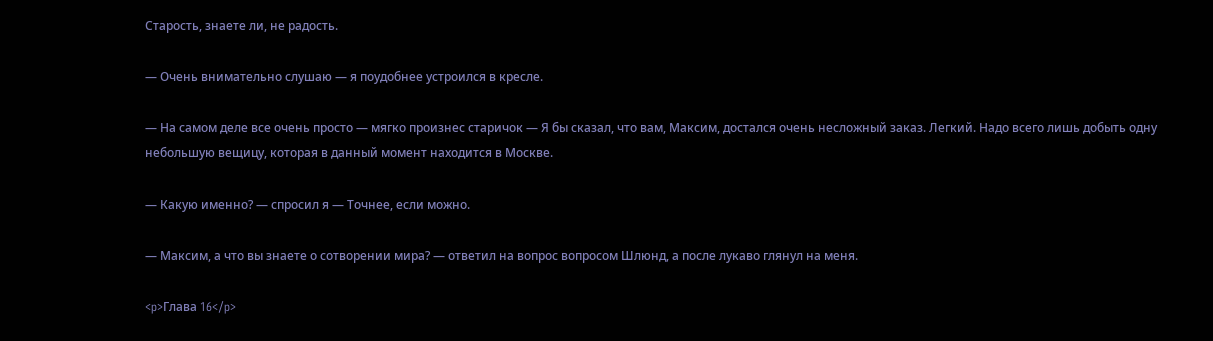Старость, знаете ли, не радость.

— Очень внимательно слушаю — я поудобнее устроился в кресле.

— На самом деле все очень просто — мягко произнес старичок — Я бы сказал, что вам, Максим, достался очень несложный заказ. Легкий. Надо всего лишь добыть одну небольшую вещицу, которая в данный момент находится в Москве.

— Какую именно? — спросил я — Точнее, если можно.

— Максим, а что вы знаете о сотворении мира? — ответил на вопрос вопросом Шлюнд, а после лукаво глянул на меня.

<p>Глава 16</p>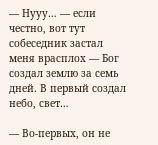— Нууу… — если честно, вот тут собеседник застал меня врасплох — Бог создал землю за семь дней. В первый создал небо, свет…

— Во-первых, он не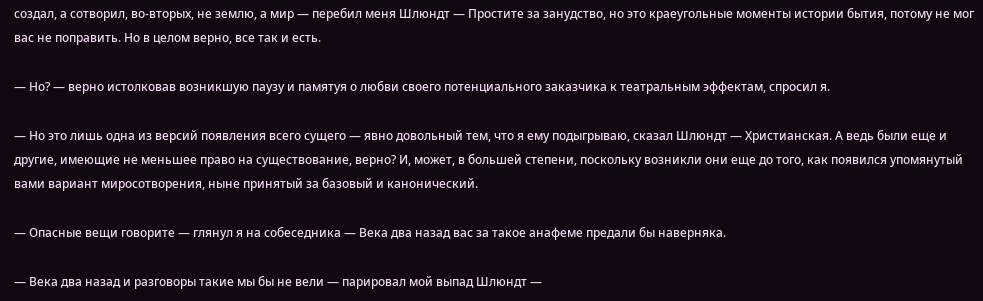создал, а сотворил, во-вторых, не землю, а мир — перебил меня Шлюндт — Простите за занудство, но это краеугольные моменты истории бытия, потому не мог вас не поправить. Но в целом верно, все так и есть.

— Но? — верно истолковав возникшую паузу и памятуя о любви своего потенциального заказчика к театральным эффектам, спросил я.

— Но это лишь одна из версий появления всего сущего — явно довольный тем, что я ему подыгрываю, сказал Шлюндт — Христианская. А ведь были еще и другие, имеющие не меньшее право на существование, верно? И, может, в большей степени, поскольку возникли они еще до того, как появился упомянутый вами вариант миросотворения, ныне принятый за базовый и канонический.

— Опасные вещи говорите — глянул я на собеседника — Века два назад вас за такое анафеме предали бы наверняка.

— Века два назад и разговоры такие мы бы не вели — парировал мой выпад Шлюндт —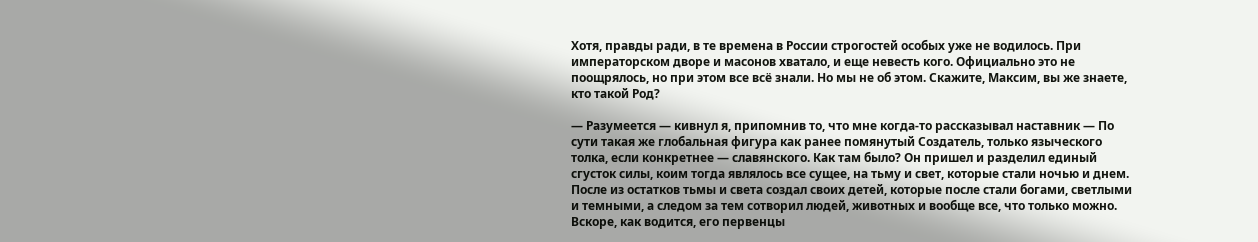Хотя, правды ради, в те времена в России строгостей особых уже не водилось. При императорском дворе и масонов хватало, и еще невесть кого. Официально это не поощрялось, но при этом все всё знали. Но мы не об этом. Скажите, Максим, вы же знаете, кто такой Род?

— Разумеется — кивнул я, припомнив то, что мне когда-то рассказывал наставник — По сути такая же глобальная фигура как ранее помянутый Создатель, только языческого толка, если конкретнее — славянского. Как там было? Он пришел и разделил единый сгусток силы, коим тогда являлось все сущее, на тьму и свет, которые стали ночью и днем. После из остатков тьмы и света создал своих детей, которые после стали богами, светлыми и темными, а следом за тем сотворил людей, животных и вообще все, что только можно. Вскоре, как водится, его первенцы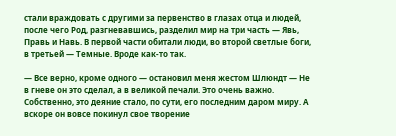стали враждовать с другими за первенство в глазах отца и людей, после чего Род, разгневавшись, разделил мир на три часть — Явь, Правь и Навь. В первой части обитали люди, во второй светлые боги, в третьей — Темные. Вроде как-то так.

— Все верно, кроме одного — остановил меня жестом Шлюндт — Не в гневе он это сделал, а в великой печали. Это очень важно. Собственно, это деяние стало, по сути, его последним даром миру. А вскоре он вовсе покинул свое творение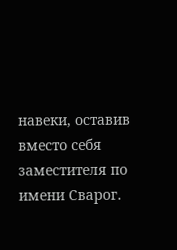навеки, оставив вместо себя заместителя по имени Сварог.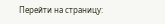Перейти на страницу: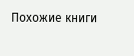Похожие книги